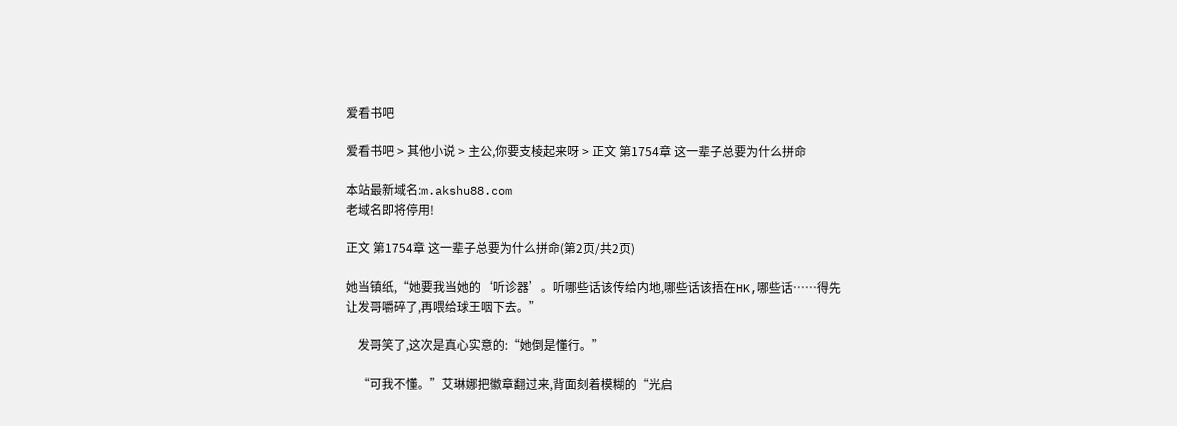爱看书吧

爱看书吧 > 其他小说 > 主公,你要支棱起来呀 > 正文 第1754章 这一辈子总要为什么拼命

本站最新域名:m.akshu88.com
老域名即将停用!

正文 第1754章 这一辈子总要为什么拼命(第2页/共2页)

她当镇纸,“她要我当她的‘听诊器’。听哪些话该传给内地,哪些话该捂在HK,哪些话……得先让发哥嚼碎了,再喂给球王咽下去。”

    发哥笑了,这次是真心实意的:“她倒是懂行。”

    “可我不懂。”艾琳娜把徽章翻过来,背面刻着模糊的“光启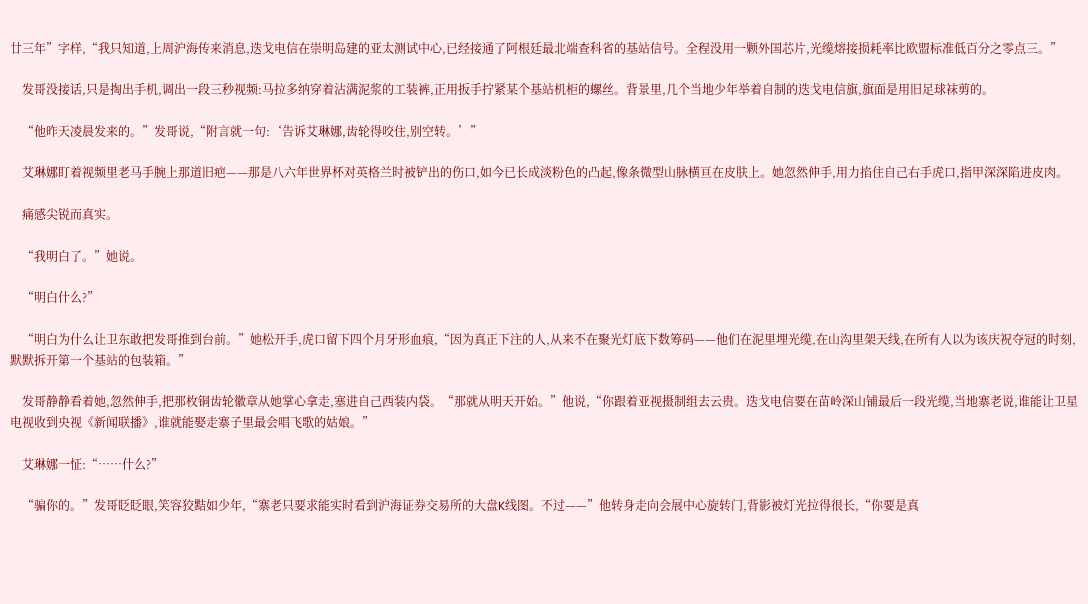廿三年”字样,“我只知道,上周沪海传来消息,迭戈电信在崇明岛建的亚太测试中心,已经接通了阿根廷最北端查科省的基站信号。全程没用一颗外国芯片,光缆熔接损耗率比欧盟标准低百分之零点三。”

    发哥没接话,只是掏出手机,调出一段三秒视频:马拉多纳穿着沾满泥浆的工装裤,正用扳手拧紧某个基站机柜的螺丝。背景里,几个当地少年举着自制的迭戈电信旗,旗面是用旧足球袜剪的。

    “他昨天凌晨发来的。”发哥说,“附言就一句:‘告诉艾琳娜,齿轮得咬住,别空转。’”

    艾琳娜盯着视频里老马手腕上那道旧疤——那是八六年世界杯对英格兰时被铲出的伤口,如今已长成淡粉色的凸起,像条微型山脉横亘在皮肤上。她忽然伸手,用力掐住自己右手虎口,指甲深深陷进皮肉。

    痛感尖锐而真实。

    “我明白了。”她说。

    “明白什么?”

    “明白为什么让卫东敢把发哥推到台前。”她松开手,虎口留下四个月牙形血痕,“因为真正下注的人,从来不在聚光灯底下数筹码——他们在泥里埋光缆,在山沟里架天线,在所有人以为该庆祝夺冠的时刻,默默拆开第一个基站的包装箱。”

    发哥静静看着她,忽然伸手,把那枚铜齿轮徽章从她掌心拿走,塞进自己西装内袋。“那就从明天开始。”他说,“你跟着亚视摄制组去云贵。迭戈电信要在苗岭深山铺最后一段光缆,当地寨老说,谁能让卫星电视收到央视《新闻联播》,谁就能娶走寨子里最会唱飞歌的姑娘。”

    艾琳娜一怔:“……什么?”

    “骗你的。”发哥眨眨眼,笑容狡黠如少年,“寨老只要求能实时看到沪海证券交易所的大盘K线图。不过——”他转身走向会展中心旋转门,背影被灯光拉得很长,“你要是真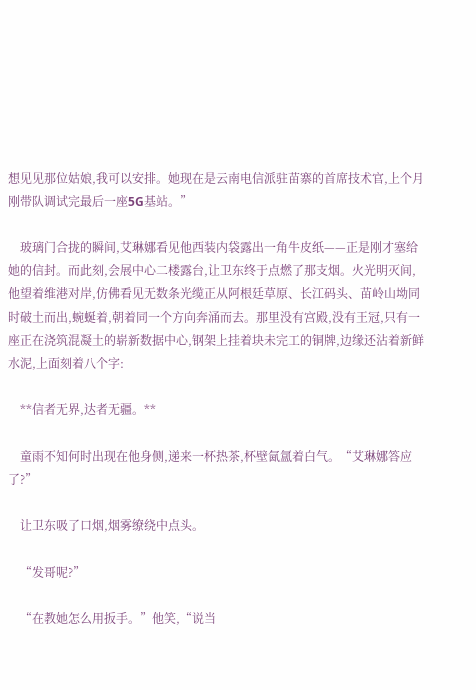想见见那位姑娘,我可以安排。她现在是云南电信派驻苗寨的首席技术官,上个月刚带队调试完最后一座5G基站。”

    玻璃门合拢的瞬间,艾琳娜看见他西装内袋露出一角牛皮纸——正是刚才塞给她的信封。而此刻,会展中心二楼露台,让卫东终于点燃了那支烟。火光明灭间,他望着维港对岸,仿佛看见无数条光缆正从阿根廷草原、长江码头、苗岭山坳同时破土而出,蜿蜒着,朝着同一个方向奔涌而去。那里没有宫殿,没有王冠,只有一座正在浇筑混凝土的崭新数据中心,钢架上挂着块未完工的铜牌,边缘还沾着新鲜水泥,上面刻着八个字:

    **信者无界,达者无疆。**

    童雨不知何时出现在他身侧,递来一杯热茶,杯壁氤氲着白气。“艾琳娜答应了?”

    让卫东吸了口烟,烟雾缭绕中点头。

    “发哥呢?”

    “在教她怎么用扳手。”他笑,“说当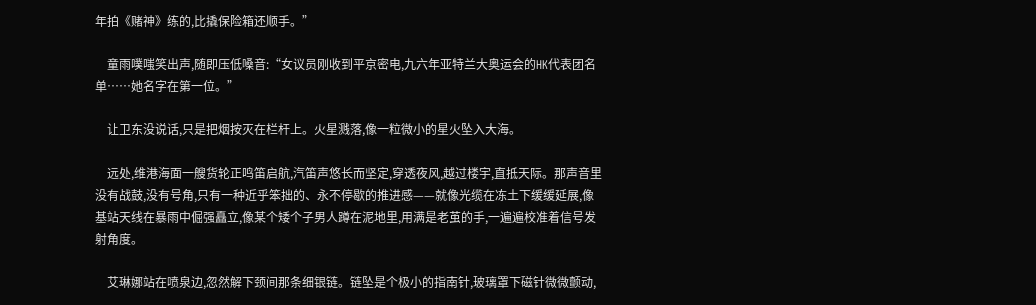年拍《赌神》练的,比撬保险箱还顺手。”

    童雨噗嗤笑出声,随即压低嗓音:“女议员刚收到平京密电,九六年亚特兰大奥运会的HK代表团名单……她名字在第一位。”

    让卫东没说话,只是把烟按灭在栏杆上。火星溅落,像一粒微小的星火坠入大海。

    远处,维港海面一艘货轮正鸣笛启航,汽笛声悠长而坚定,穿透夜风,越过楼宇,直抵天际。那声音里没有战鼓,没有号角,只有一种近乎笨拙的、永不停歇的推进感——就像光缆在冻土下缓缓延展,像基站天线在暴雨中倔强矗立,像某个矮个子男人蹲在泥地里,用满是老茧的手,一遍遍校准着信号发射角度。

    艾琳娜站在喷泉边,忽然解下颈间那条细银链。链坠是个极小的指南针,玻璃罩下磁针微微颤动,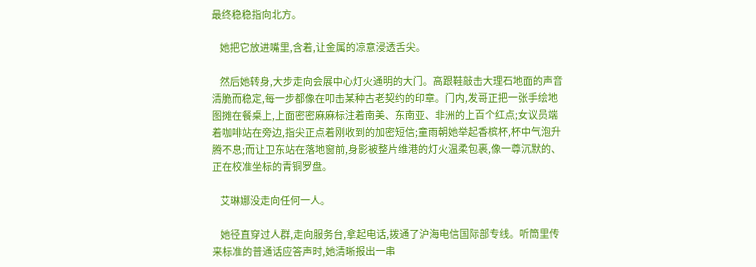最终稳稳指向北方。

    她把它放进嘴里,含着,让金属的凉意浸透舌尖。

    然后她转身,大步走向会展中心灯火通明的大门。高跟鞋敲击大理石地面的声音清脆而稳定,每一步都像在叩击某种古老契约的印章。门内,发哥正把一张手绘地图摊在餐桌上,上面密密麻麻标注着南美、东南亚、非洲的上百个红点;女议员端着咖啡站在旁边,指尖正点着刚收到的加密短信;童雨朝她举起香槟杯,杯中气泡升腾不息;而让卫东站在落地窗前,身影被整片维港的灯火温柔包裹,像一尊沉默的、正在校准坐标的青铜罗盘。

    艾琳娜没走向任何一人。

    她径直穿过人群,走向服务台,拿起电话,拨通了沪海电信国际部专线。听筒里传来标准的普通话应答声时,她清晰报出一串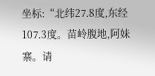坐标:“北纬27.8度,东经107.3度。苗岭腹地,阿妹寨。请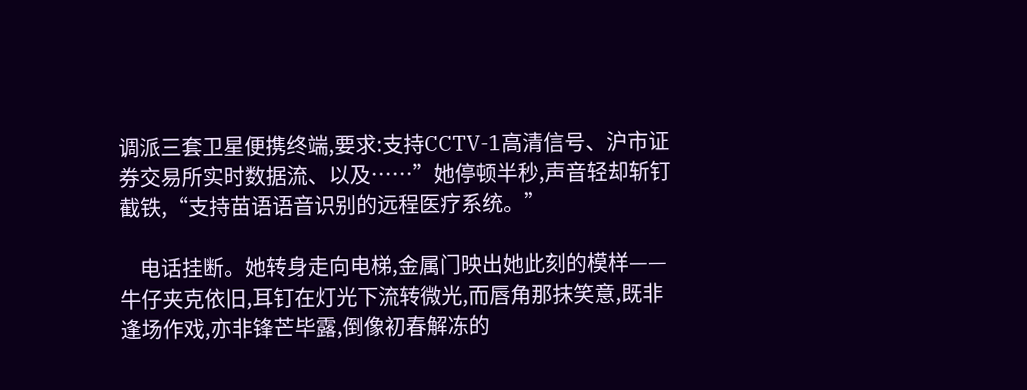调派三套卫星便携终端,要求:支持CCTV-1高清信号、沪市证券交易所实时数据流、以及……”她停顿半秒,声音轻却斩钉截铁,“支持苗语语音识别的远程医疗系统。”

    电话挂断。她转身走向电梯,金属门映出她此刻的模样——牛仔夹克依旧,耳钉在灯光下流转微光,而唇角那抹笑意,既非逢场作戏,亦非锋芒毕露,倒像初春解冻的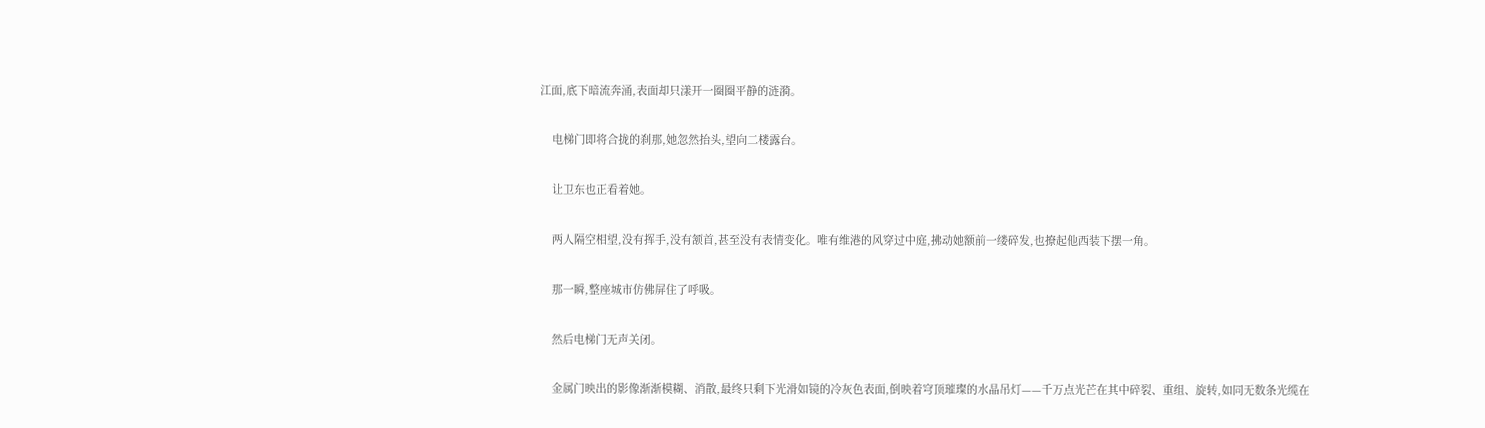江面,底下暗流奔涌,表面却只漾开一圈圈平静的涟漪。

    电梯门即将合拢的刹那,她忽然抬头,望向二楼露台。

    让卫东也正看着她。

    两人隔空相望,没有挥手,没有颔首,甚至没有表情变化。唯有维港的风穿过中庭,拂动她额前一缕碎发,也撩起他西装下摆一角。

    那一瞬,整座城市仿佛屏住了呼吸。

    然后电梯门无声关闭。

    金属门映出的影像渐渐模糊、消散,最终只剩下光滑如镜的冷灰色表面,倒映着穹顶璀璨的水晶吊灯——千万点光芒在其中碎裂、重组、旋转,如同无数条光缆在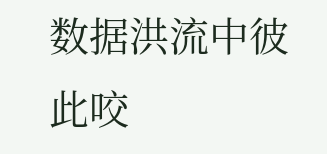数据洪流中彼此咬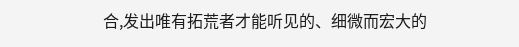合,发出唯有拓荒者才能听见的、细微而宏大的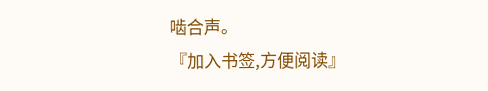啮合声。
『加入书签,方便阅读』